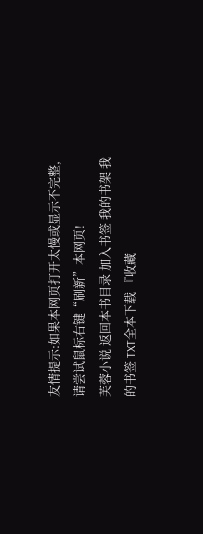友情提示:如果本网页打开太慢或显示不完整,请尝试鼠标右键“刷新”本网页!
芙蓉小说 返回本书目录 加入书签 我的书架 我的书签 TXT全本下载 『收藏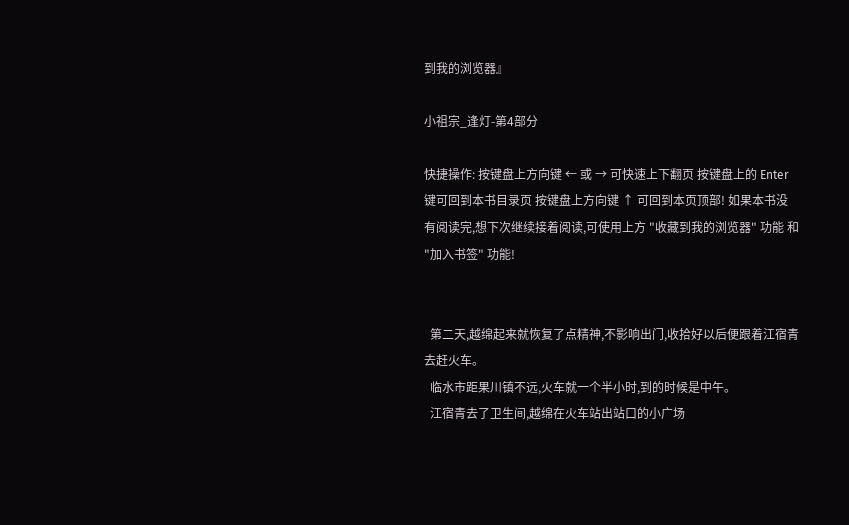到我的浏览器』

小祖宗_逢灯-第4部分

快捷操作: 按键盘上方向键 ← 或 → 可快速上下翻页 按键盘上的 Enter 键可回到本书目录页 按键盘上方向键 ↑ 可回到本页顶部! 如果本书没有阅读完,想下次继续接着阅读,可使用上方 "收藏到我的浏览器" 功能 和 "加入书签" 功能!


  第二天,越绵起来就恢复了点精神,不影响出门,收拾好以后便跟着江宿青去赶火车。
  临水市距果川镇不远,火车就一个半小时,到的时候是中午。
  江宿青去了卫生间,越绵在火车站出站口的小广场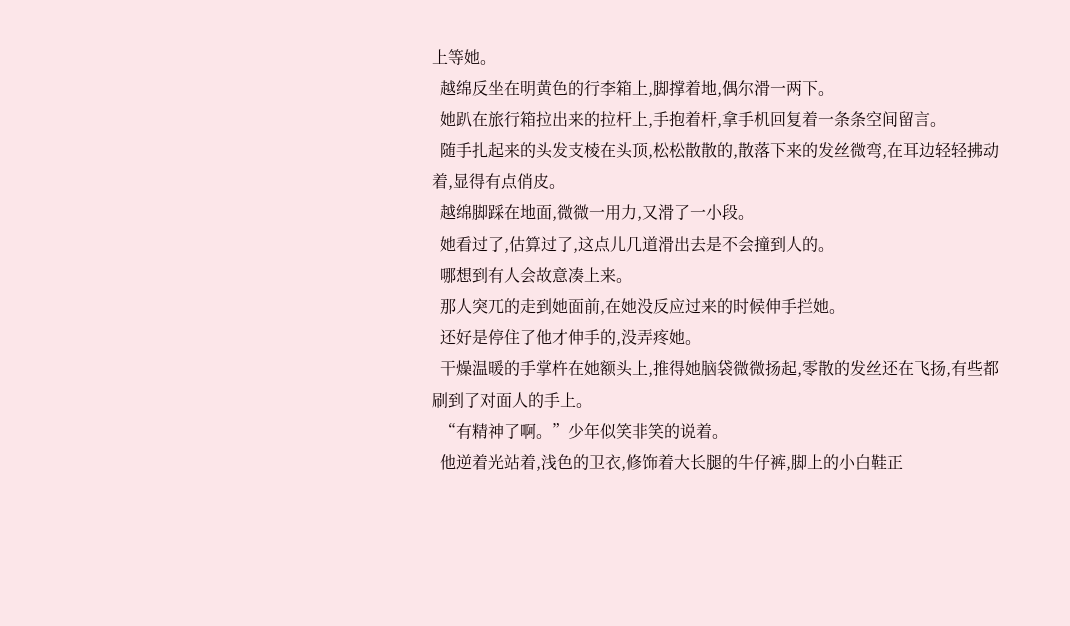上等她。
  越绵反坐在明黄色的行李箱上,脚撑着地,偶尔滑一两下。
  她趴在旅行箱拉出来的拉杆上,手抱着杆,拿手机回复着一条条空间留言。
  随手扎起来的头发支棱在头顶,松松散散的,散落下来的发丝微弯,在耳边轻轻拂动着,显得有点俏皮。
  越绵脚踩在地面,微微一用力,又滑了一小段。
  她看过了,估算过了,这点儿几道滑出去是不会撞到人的。
  哪想到有人会故意凑上来。
  那人突兀的走到她面前,在她没反应过来的时候伸手拦她。
  还好是停住了他才伸手的,没弄疼她。
  干燥温暖的手掌杵在她额头上,推得她脑袋微微扬起,零散的发丝还在飞扬,有些都刷到了对面人的手上。
  “有精神了啊。”少年似笑非笑的说着。
  他逆着光站着,浅色的卫衣,修饰着大长腿的牛仔裤,脚上的小白鞋正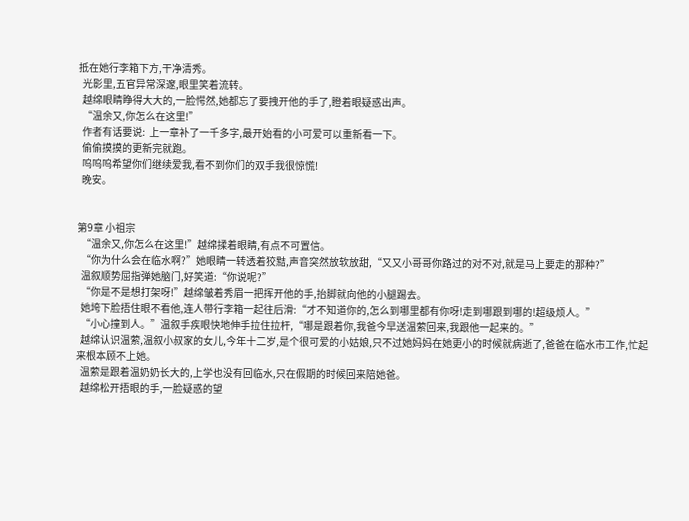抵在她行李箱下方,干净清秀。
  光影里,五官异常深邃,眼里笑着流转。
  越绵眼睛睁得大大的,一脸愕然,她都忘了要拽开他的手了,瞪着眼疑惑出声。
  “温余又,你怎么在这里!”
  作者有话要说:  上一章补了一千多字,最开始看的小可爱可以重新看一下。
  偷偷摸摸的更新完就跑。
  呜呜呜希望你们继续爱我,看不到你们的双手我很惊慌!
  晚安。


第9章 小祖宗
  “温余又,你怎么在这里!”越绵揉着眼睛,有点不可置信。
  “你为什么会在临水啊?”她眼睛一转透着狡黠,声音突然放软放甜,“又又小哥哥你路过的对不对,就是马上要走的那种?”
  温叙顺势屈指弹她脑门,好笑道:“你说呢?”
  “你是不是想打架呀!”越绵皱着秀眉一把挥开他的手,抬脚就向他的小腿踢去。
  她垮下脸捂住眼不看他,连人带行李箱一起往后滑:“才不知道你的,怎么到哪里都有你呀!走到哪跟到哪的!超级烦人。”
  “小心撞到人。”温叙手疾眼快地伸手拉住拉杆,“哪是跟着你,我爸今早送温萦回来,我跟他一起来的。”
  越绵认识温萦,温叙小叔家的女儿,今年十二岁,是个很可爱的小姑娘,只不过她妈妈在她更小的时候就病逝了,爸爸在临水市工作,忙起来根本顾不上她。
  温萦是跟着温奶奶长大的,上学也没有回临水,只在假期的时候回来陪她爸。
  越绵松开捂眼的手,一脸疑惑的望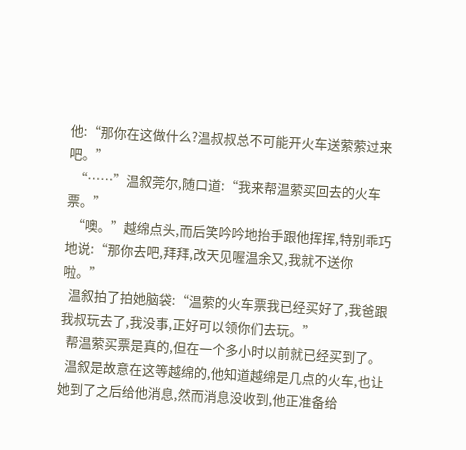他:“那你在这做什么?温叔叔总不可能开火车送萦萦过来吧。”
  “……”温叙莞尔,随口道:“我来帮温萦买回去的火车票。”
  “噢。”越绵点头,而后笑吟吟地抬手跟他挥挥,特别乖巧地说:“那你去吧,拜拜,改天见喔温余又,我就不送你啦。”
  温叙拍了拍她脑袋:“温萦的火车票我已经买好了,我爸跟我叔玩去了,我没事,正好可以领你们去玩。”
  帮温萦买票是真的,但在一个多小时以前就已经买到了。
  温叙是故意在这等越绵的,他知道越绵是几点的火车,也让她到了之后给他消息,然而消息没收到,他正准备给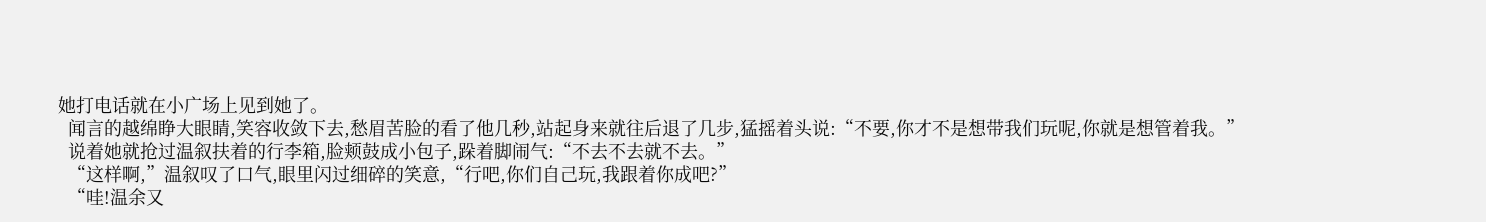她打电话就在小广场上见到她了。
  闻言的越绵睁大眼睛,笑容收敛下去,愁眉苦脸的看了他几秒,站起身来就往后退了几步,猛摇着头说:“不要,你才不是想带我们玩呢,你就是想管着我。”
  说着她就抢过温叙扶着的行李箱,脸颊鼓成小包子,跺着脚闹气:“不去不去就不去。”
  “这样啊,”温叙叹了口气,眼里闪过细碎的笑意,“行吧,你们自己玩,我跟着你成吧?”
  “哇!温余又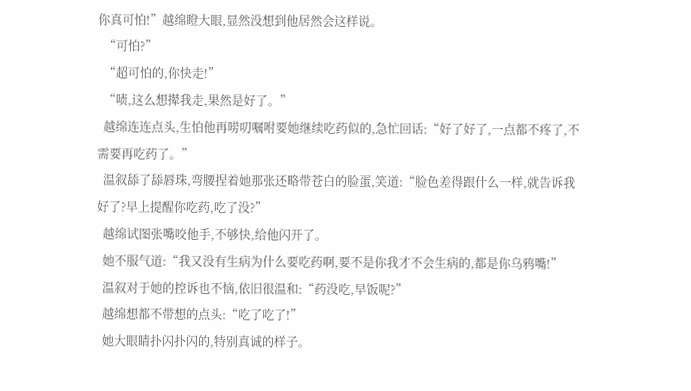你真可怕!”越绵瞪大眼,显然没想到他居然会这样说。
  “可怕?”
  “超可怕的,你快走!”
  “啧,这么想撵我走,果然是好了。”
  越绵连连点头,生怕他再唠叨嘱咐要她继续吃药似的,急忙回话:“好了好了,一点都不疼了,不需要再吃药了。”
  温叙舔了舔唇珠,弯腰捏着她那张还略带苍白的脸蛋,笑道:“脸色差得跟什么一样,就告诉我好了?早上提醒你吃药,吃了没?”
  越绵试图张嘴咬他手,不够快,给他闪开了。
  她不服气道:“我又没有生病为什么要吃药啊,要不是你我才不会生病的,都是你乌鸦嘴!”
  温叙对于她的控诉也不恼,依旧很温和:“药没吃,早饭呢?”
  越绵想都不带想的点头:“吃了吃了!”
  她大眼睛扑闪扑闪的,特别真诚的样子。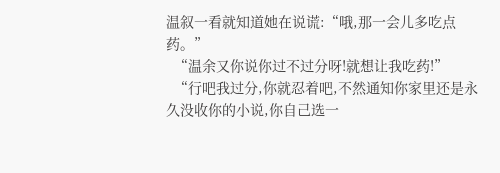温叙一看就知道她在说谎:“哦,那一会儿多吃点药。”
  “温余又你说你过不过分呀!就想让我吃药!”
  “行吧我过分,你就忍着吧,不然通知你家里还是永久没收你的小说,你自己选一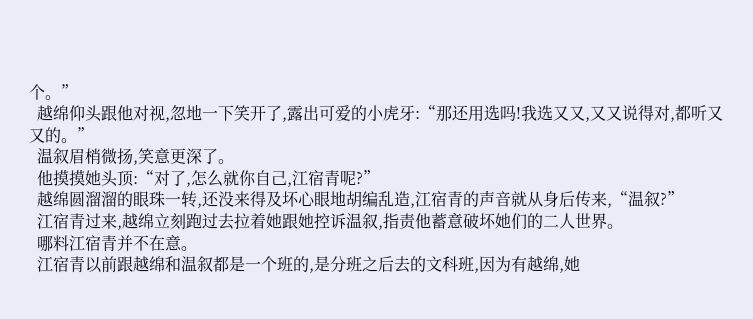个。”
  越绵仰头跟他对视,忽地一下笑开了,露出可爱的小虎牙:“那还用选吗!我选又又,又又说得对,都听又又的。”
  温叙眉梢微扬,笑意更深了。
  他摸摸她头顶:“对了,怎么就你自己,江宿青呢?”
  越绵圆溜溜的眼珠一转,还没来得及坏心眼地胡编乱造,江宿青的声音就从身后传来,“温叙?”
  江宿青过来,越绵立刻跑过去拉着她跟她控诉温叙,指责他蓄意破坏她们的二人世界。
  哪料江宿青并不在意。
  江宿青以前跟越绵和温叙都是一个班的,是分班之后去的文科班,因为有越绵,她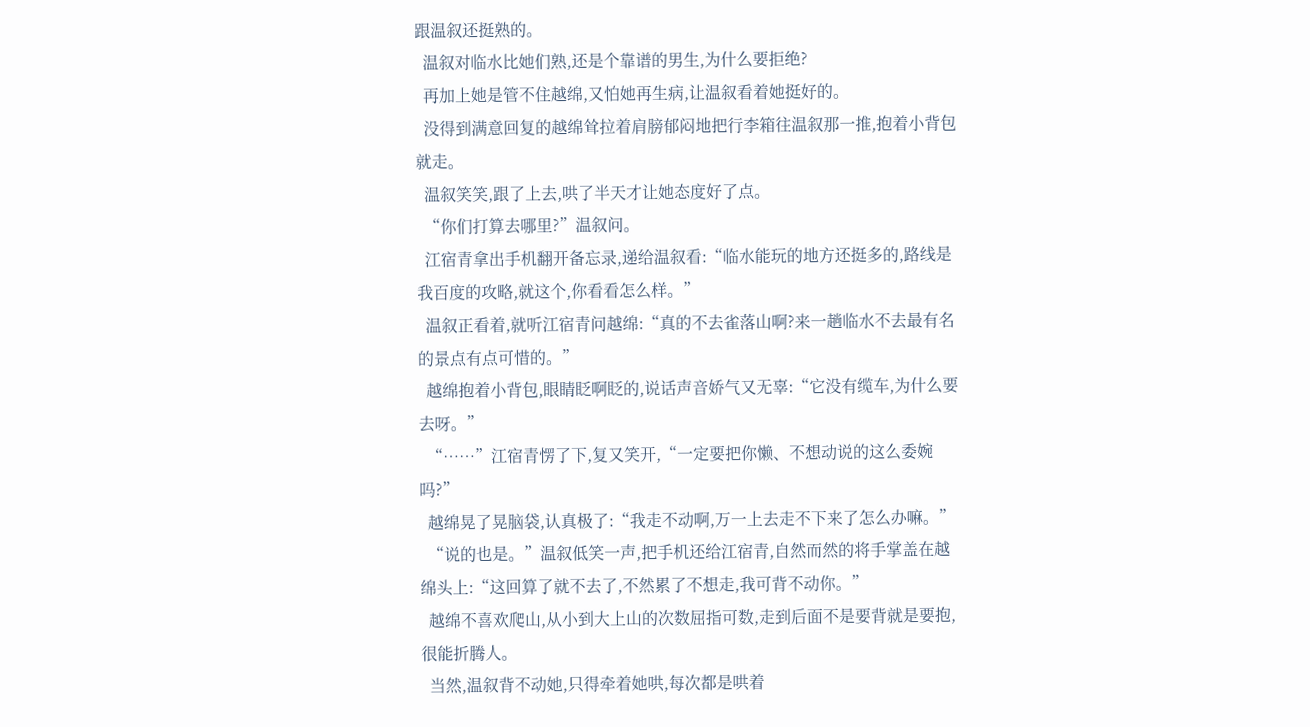跟温叙还挺熟的。
  温叙对临水比她们熟,还是个靠谱的男生,为什么要拒绝?
  再加上她是管不住越绵,又怕她再生病,让温叙看着她挺好的。
  没得到满意回复的越绵耸拉着肩膀郁闷地把行李箱往温叙那一推,抱着小背包就走。
  温叙笑笑,跟了上去,哄了半天才让她态度好了点。
  “你们打算去哪里?”温叙问。
  江宿青拿出手机翻开备忘录,递给温叙看:“临水能玩的地方还挺多的,路线是我百度的攻略,就这个,你看看怎么样。”
  温叙正看着,就听江宿青问越绵:“真的不去雀落山啊?来一趟临水不去最有名的景点有点可惜的。”
  越绵抱着小背包,眼睛眨啊眨的,说话声音娇气又无辜:“它没有缆车,为什么要去呀。”
  “……”江宿青愣了下,复又笑开,“一定要把你懒、不想动说的这么委婉吗?”
  越绵晃了晃脑袋,认真极了:“我走不动啊,万一上去走不下来了怎么办嘛。”
  “说的也是。”温叙低笑一声,把手机还给江宿青,自然而然的将手掌盖在越绵头上:“这回算了就不去了,不然累了不想走,我可背不动你。”
  越绵不喜欢爬山,从小到大上山的次数屈指可数,走到后面不是要背就是要抱,很能折腾人。
  当然,温叙背不动她,只得牵着她哄,每次都是哄着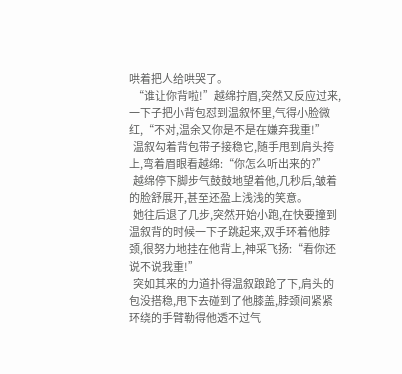哄着把人给哄哭了。
  “谁让你背啦!”越绵拧眉,突然又反应过来,一下子把小背包怼到温叙怀里,气得小脸微红,“不对,温余又你是不是在嫌弃我重!”
  温叙勾着背包带子接稳它,随手甩到肩头挎上,弯着眉眼看越绵:“你怎么听出来的?”
  越绵停下脚步气鼓鼓地望着他,几秒后,皱着的脸舒展开,甚至还盈上浅浅的笑意。
  她往后退了几步,突然开始小跑,在快要撞到温叙背的时候一下子跳起来,双手环着他脖颈,很努力地挂在他背上,神采飞扬:“看你还说不说我重!”
  突如其来的力道扑得温叙踉跄了下,肩头的包没搭稳,甩下去碰到了他膝盖,脖颈间紧紧环绕的手臂勒得他透不过气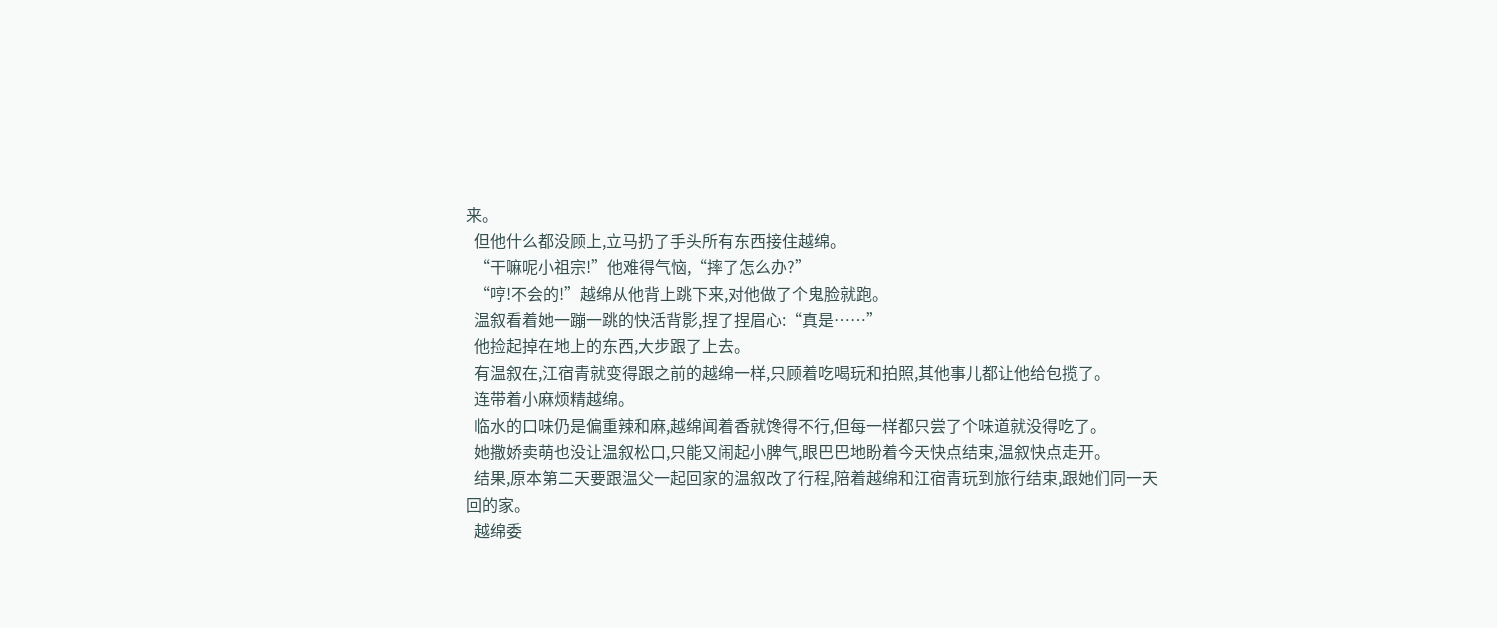来。
  但他什么都没顾上,立马扔了手头所有东西接住越绵。
  “干嘛呢小祖宗!”他难得气恼,“摔了怎么办?”
  “哼!不会的!”越绵从他背上跳下来,对他做了个鬼脸就跑。
  温叙看着她一蹦一跳的快活背影,捏了捏眉心:“真是……”
  他捡起掉在地上的东西,大步跟了上去。
  有温叙在,江宿青就变得跟之前的越绵一样,只顾着吃喝玩和拍照,其他事儿都让他给包揽了。
  连带着小麻烦精越绵。
  临水的口味仍是偏重辣和麻,越绵闻着香就馋得不行,但每一样都只尝了个味道就没得吃了。
  她撒娇卖萌也没让温叙松口,只能又闹起小脾气,眼巴巴地盼着今天快点结束,温叙快点走开。
  结果,原本第二天要跟温父一起回家的温叙改了行程,陪着越绵和江宿青玩到旅行结束,跟她们同一天回的家。
  越绵委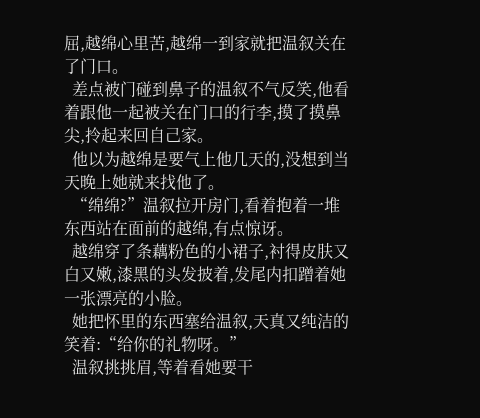屈,越绵心里苦,越绵一到家就把温叙关在了门口。
  差点被门碰到鼻子的温叙不气反笑,他看着跟他一起被关在门口的行李,摸了摸鼻尖,拎起来回自己家。
  他以为越绵是要气上他几天的,没想到当天晚上她就来找他了。
  “绵绵?”温叙拉开房门,看着抱着一堆东西站在面前的越绵,有点惊讶。
  越绵穿了条藕粉色的小裙子,衬得皮肤又白又嫩,漆黑的头发披着,发尾内扣蹭着她一张漂亮的小脸。
  她把怀里的东西塞给温叙,天真又纯洁的笑着:“给你的礼物呀。”
  温叙挑挑眉,等着看她要干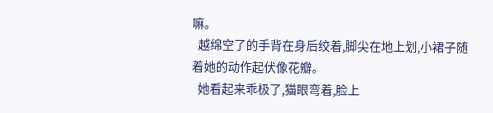嘛。
  越绵空了的手背在身后绞着,脚尖在地上划,小裙子随着她的动作起伏像花瓣。
  她看起来乖极了,猫眼弯着,脸上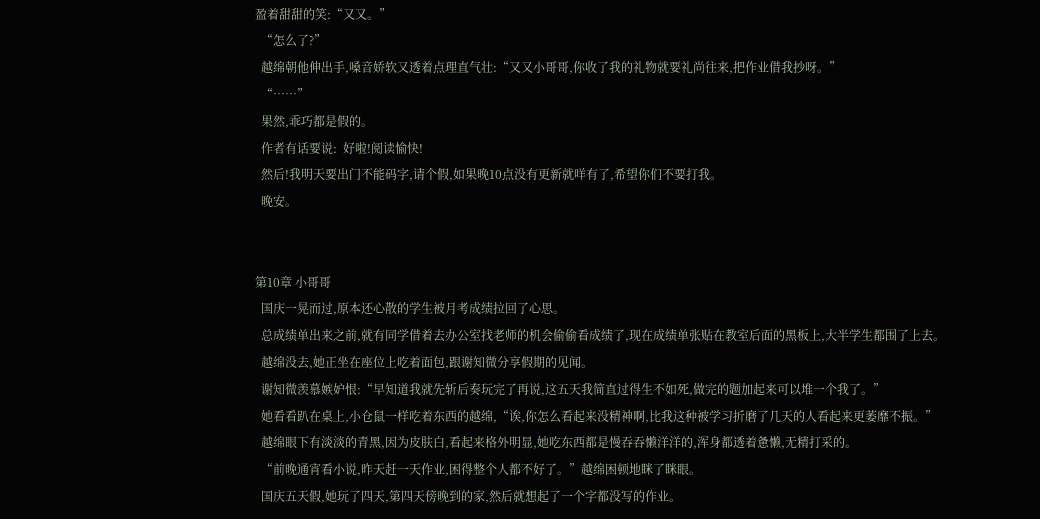盈着甜甜的笑:“又又。”
  “怎么了?”
  越绵朝他伸出手,嗓音娇软又透着点理直气壮:“又又小哥哥,你收了我的礼物就要礼尚往来,把作业借我抄呀。”
  “……”
  果然,乖巧都是假的。
  作者有话要说:  好啦!阅读愉快!
  然后!我明天要出门不能码字,请个假,如果晚10点没有更新就咩有了,希望你们不要打我。
  晚安。


第10章 小哥哥
  国庆一晃而过,原本还心散的学生被月考成绩拉回了心思。
  总成绩单出来之前,就有同学借着去办公室找老师的机会偷偷看成绩了,现在成绩单张贴在教室后面的黑板上,大半学生都围了上去。
  越绵没去,她正坐在座位上吃着面包,跟谢知微分享假期的见闻。
  谢知微羡慕嫉妒恨:“早知道我就先斩后奏玩完了再说,这五天我简直过得生不如死,做完的题加起来可以堆一个我了。”
  她看看趴在桌上,小仓鼠一样吃着东西的越绵,“诶,你怎么看起来没精神啊,比我这种被学习折磨了几天的人看起来更萎靡不振。”
  越绵眼下有淡淡的青黑,因为皮肤白,看起来格外明显,她吃东西都是慢吞吞懒洋洋的,浑身都透着惫懒,无精打采的。
  “前晚通宵看小说,昨天赶一天作业,困得整个人都不好了。”越绵困顿地眯了眯眼。
  国庆五天假,她玩了四天,第四天傍晚到的家,然后就想起了一个字都没写的作业。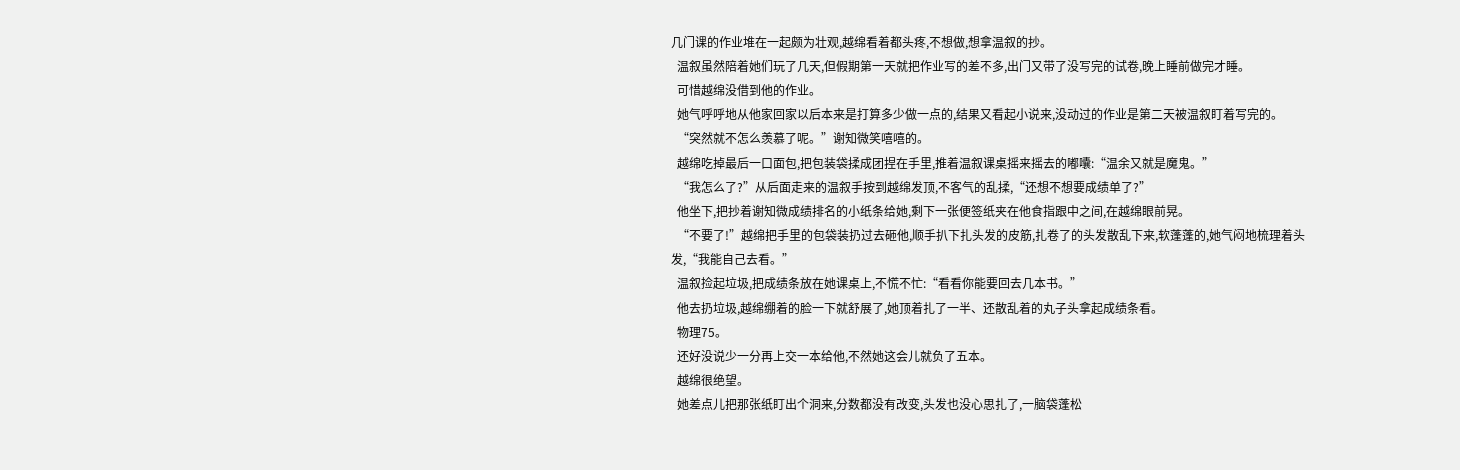几门课的作业堆在一起颇为壮观,越绵看着都头疼,不想做,想拿温叙的抄。
  温叙虽然陪着她们玩了几天,但假期第一天就把作业写的差不多,出门又带了没写完的试卷,晚上睡前做完才睡。
  可惜越绵没借到他的作业。
  她气呼呼地从他家回家以后本来是打算多少做一点的,结果又看起小说来,没动过的作业是第二天被温叙盯着写完的。
  “突然就不怎么羡慕了呢。”谢知微笑嘻嘻的。
  越绵吃掉最后一口面包,把包装袋揉成团捏在手里,推着温叙课桌摇来摇去的嘟囔:“温余又就是魔鬼。”
  “我怎么了?”从后面走来的温叙手按到越绵发顶,不客气的乱揉,“还想不想要成绩单了?”
  他坐下,把抄着谢知微成绩排名的小纸条给她,剩下一张便签纸夹在他食指跟中之间,在越绵眼前晃。
  “不要了!”越绵把手里的包袋装扔过去砸他,顺手扒下扎头发的皮筋,扎卷了的头发散乱下来,软蓬蓬的,她气闷地梳理着头发,“我能自己去看。”
  温叙捡起垃圾,把成绩条放在她课桌上,不慌不忙:“看看你能要回去几本书。”
  他去扔垃圾,越绵绷着的脸一下就舒展了,她顶着扎了一半、还散乱着的丸子头拿起成绩条看。
  物理75。
  还好没说少一分再上交一本给他,不然她这会儿就负了五本。
  越绵很绝望。
  她差点儿把那张纸盯出个洞来,分数都没有改变,头发也没心思扎了,一脑袋蓬松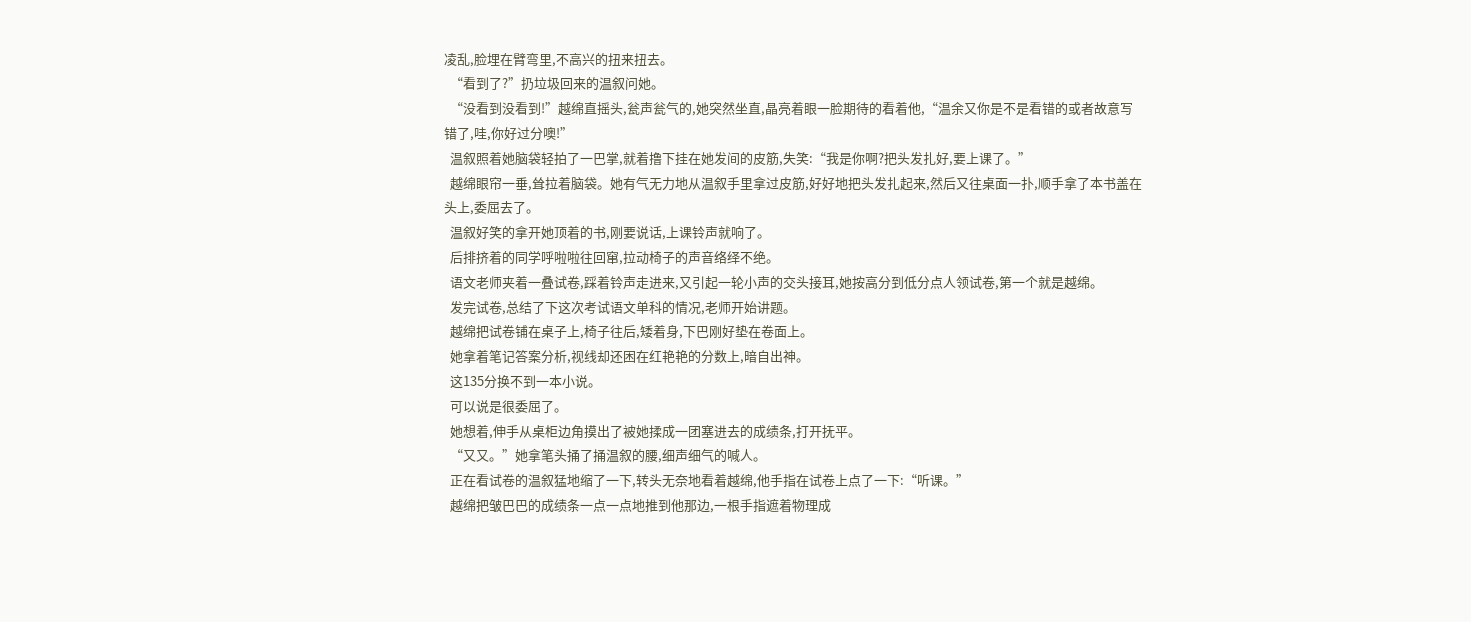凌乱,脸埋在臂弯里,不高兴的扭来扭去。
  “看到了?”扔垃圾回来的温叙问她。
  “没看到没看到!”越绵直摇头,瓮声瓮气的,她突然坐直,晶亮着眼一脸期待的看着他,“温余又你是不是看错的或者故意写错了,哇,你好过分噢!”
  温叙照着她脑袋轻拍了一巴掌,就着撸下挂在她发间的皮筋,失笑:“我是你啊?把头发扎好,要上课了。”
  越绵眼帘一垂,耸拉着脑袋。她有气无力地从温叙手里拿过皮筋,好好地把头发扎起来,然后又往桌面一扑,顺手拿了本书盖在头上,委屈去了。
  温叙好笑的拿开她顶着的书,刚要说话,上课铃声就响了。
  后排挤着的同学呼啦啦往回窜,拉动椅子的声音络绎不绝。
  语文老师夹着一叠试卷,踩着铃声走进来,又引起一轮小声的交头接耳,她按高分到低分点人领试卷,第一个就是越绵。
  发完试卷,总结了下这次考试语文单科的情况,老师开始讲题。
  越绵把试卷铺在桌子上,椅子往后,矮着身,下巴刚好垫在卷面上。
  她拿着笔记答案分析,视线却还困在红艳艳的分数上,暗自出神。
  这135分换不到一本小说。
  可以说是很委屈了。
  她想着,伸手从桌柜边角摸出了被她揉成一团塞进去的成绩条,打开抚平。
  “又又。”她拿笔头捅了捅温叙的腰,细声细气的喊人。
  正在看试卷的温叙猛地缩了一下,转头无奈地看着越绵,他手指在试卷上点了一下:“听课。”
  越绵把皱巴巴的成绩条一点一点地推到他那边,一根手指遮着物理成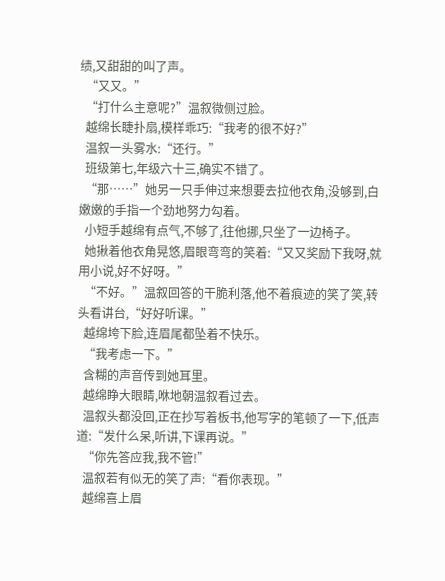绩,又甜甜的叫了声。
  “又又。”
  “打什么主意呢?”温叙微侧过脸。
  越绵长睫扑扇,模样乖巧:“我考的很不好?”
  温叙一头雾水:“还行。”
  班级第七,年级六十三,确实不错了。
  “那……”她另一只手伸过来想要去拉他衣角,没够到,白嫩嫩的手指一个劲地努力勾着。
  小短手越绵有点气,不够了,往他挪,只坐了一边椅子。
  她揪着他衣角晃悠,眉眼弯弯的笑着:“又又奖励下我呀,就用小说,好不好呀。”
  “不好。”温叙回答的干脆利落,他不着痕迹的笑了笑,转头看讲台,“好好听课。”
  越绵垮下脸,连眉尾都坠着不快乐。
  “我考虑一下。”
  含糊的声音传到她耳里。
  越绵睁大眼睛,咻地朝温叙看过去。
  温叙头都没回,正在抄写着板书,他写字的笔顿了一下,低声道:“发什么呆,听讲,下课再说。”
  “你先答应我,我不管!”
  温叙若有似无的笑了声:“看你表现。”
  越绵喜上眉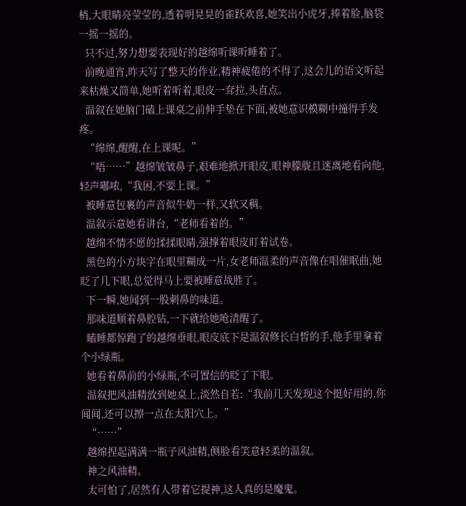梢,大眼睛亮莹莹的,透着明晃晃的雀跃欢喜,她笑出小虎牙,捧着脸,脑袋一摇一摇的。
  只不过,努力想要表现好的越绵听课听睡着了。
  前晚通宵,昨天写了整天的作业,精神疲倦的不得了,这会儿的语文听起来枯燥又简单,她听着听着,眼皮一耷拉,头直点。
  温叙在她脑门磕上课桌之前伸手垫在下面,被她意识模糊中撞得手发疼。
  “绵绵,醒醒,在上课呢。”
  “唔……”越绵皱皱鼻子,艰难地掀开眼皮,眼神朦胧且迷离地看向他,轻声嘟哝,“我困,不要上课。”
  被睡意包裹的声音似牛奶一样,又软又稠。
  温叙示意她看讲台,“老师看着的。”
  越绵不情不愿的揉揉眼睛,强撑着眼皮盯着试卷。
  黑色的小方块字在眼里糊成一片,女老师温柔的声音像在唱催眠曲,她眨了几下眼,总觉得马上要被睡意战胜了。
  下一瞬,她闻到一股刺鼻的味道。
  那味道顺着鼻腔钻,一下就给她呛清醒了。
  瞌睡都惊跑了的越绵垂眼,眼皮底下是温叙修长白皙的手,他手里拿着个小绿瓶。
  她看着鼻前的小绿瓶,不可置信的眨了下眼。
  温叙把风油精放到她桌上,淡然自若:“我前几天发现这个挺好用的,你闻闻,还可以擦一点在太阳穴上。”
  “……”
  越绵捏起满满一瓶子风油精,侧脸看笑意轻柔的温叙。
  神之风油精。
  太可怕了,居然有人带着它提神,这人真的是魔鬼。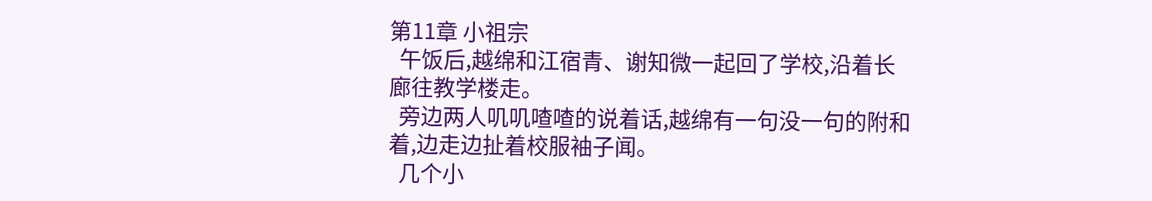第11章 小祖宗
  午饭后,越绵和江宿青、谢知微一起回了学校,沿着长廊往教学楼走。
  旁边两人叽叽喳喳的说着话,越绵有一句没一句的附和着,边走边扯着校服袖子闻。
  几个小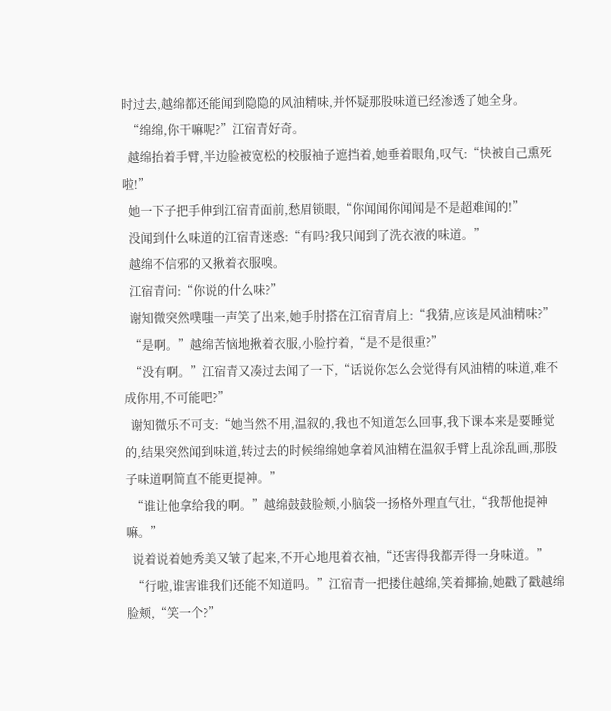时过去,越绵都还能闻到隐隐的风油精味,并怀疑那股味道已经渗透了她全身。
  “绵绵,你干嘛呢?”江宿青好奇。
  越绵抬着手臂,半边脸被宽松的校服袖子遮挡着,她垂着眼角,叹气:“快被自己熏死啦!”
  她一下子把手伸到江宿青面前,愁眉锁眼,“你闻闻你闻闻是不是超难闻的!”
  没闻到什么味道的江宿青迷惑:“有吗?我只闻到了洗衣液的味道。”
  越绵不信邪的又揪着衣服嗅。
  江宿青问:“你说的什么味?”
  谢知微突然噗嗤一声笑了出来,她手肘搭在江宿青肩上:“我猜,应该是风油精味?”
  “是啊。”越绵苦恼地揪着衣服,小脸拧着,“是不是很重?”
  “没有啊。”江宿青又凑过去闻了一下,“话说你怎么会觉得有风油精的味道,难不成你用,不可能吧?”
  谢知微乐不可支:“她当然不用,温叙的,我也不知道怎么回事,我下课本来是要睡觉的,结果突然闻到味道,转过去的时候绵绵她拿着风油精在温叙手臂上乱涂乱画,那股子味道啊简直不能更提神。”
  “谁让他拿给我的啊。”越绵鼓鼓脸颊,小脑袋一扬格外理直气壮,“我帮他提神嘛。”
  说着说着她秀美又皱了起来,不开心地甩着衣袖,“还害得我都弄得一身味道。”
  “行啦,谁害谁我们还能不知道吗。”江宿青一把搂住越绵,笑着揶揄,她戳了戳越绵脸颊,“笑一个?”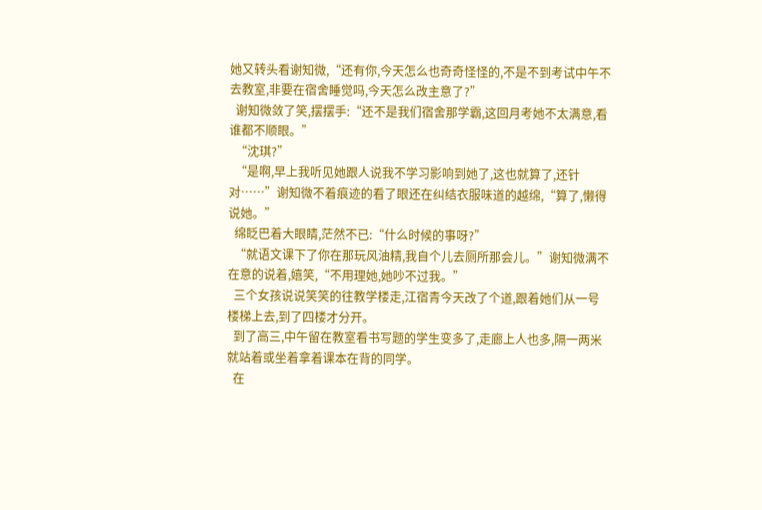她又转头看谢知微,“还有你,今天怎么也奇奇怪怪的,不是不到考试中午不去教室,非要在宿舍睡觉吗,今天怎么改主意了?”
  谢知微敛了笑,摆摆手:“还不是我们宿舍那学霸,这回月考她不太满意,看谁都不顺眼。”
  “沈琪?”
  “是啊,早上我听见她跟人说我不学习影响到她了,这也就算了,还针对……”谢知微不着痕迹的看了眼还在纠结衣服味道的越绵,“算了,懒得说她。”
  绵眨巴着大眼睛,茫然不已:“什么时候的事呀?”
  “就语文课下了你在那玩风油精,我自个儿去厕所那会儿。”谢知微满不在意的说着,嬉笑,“不用理她,她吵不过我。”
  三个女孩说说笑笑的往教学楼走,江宿青今天改了个道,跟着她们从一号楼梯上去,到了四楼才分开。
  到了高三,中午留在教室看书写题的学生变多了,走廊上人也多,隔一两米就站着或坐着拿着课本在背的同学。
  在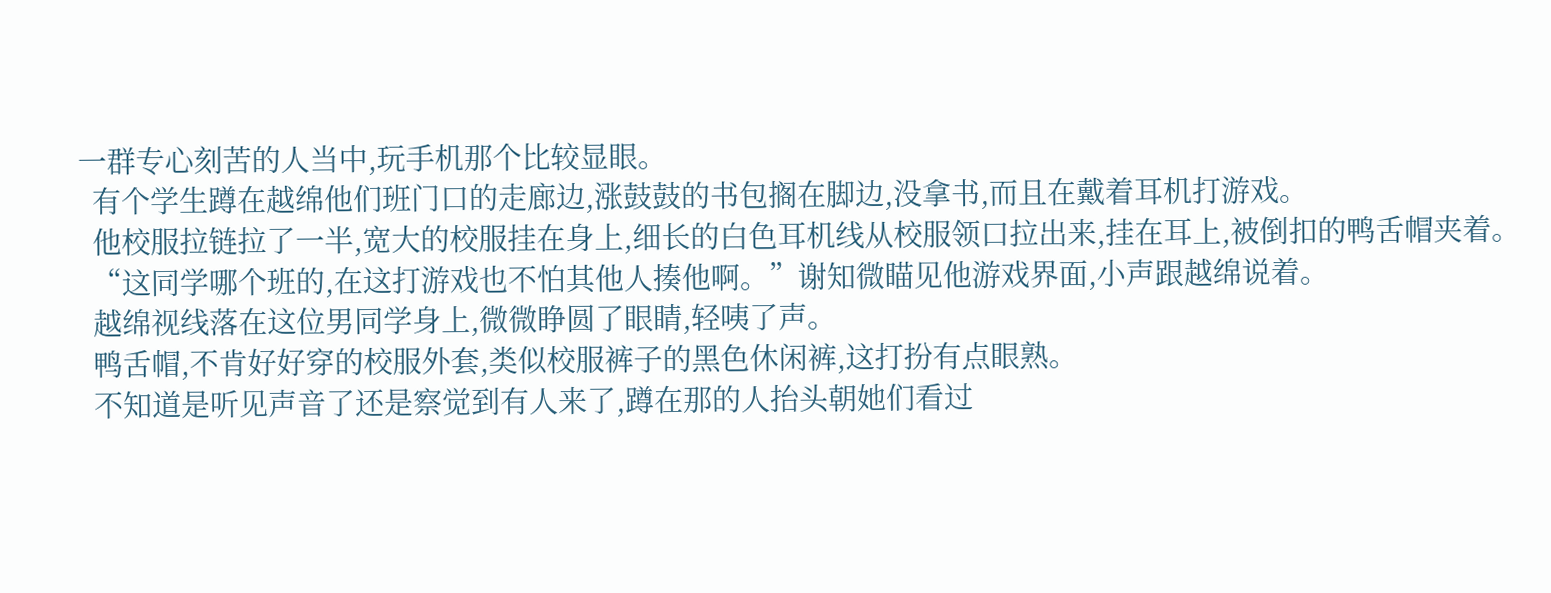一群专心刻苦的人当中,玩手机那个比较显眼。
  有个学生蹲在越绵他们班门口的走廊边,涨鼓鼓的书包搁在脚边,没拿书,而且在戴着耳机打游戏。
  他校服拉链拉了一半,宽大的校服挂在身上,细长的白色耳机线从校服领口拉出来,挂在耳上,被倒扣的鸭舌帽夹着。
  “这同学哪个班的,在这打游戏也不怕其他人揍他啊。”谢知微瞄见他游戏界面,小声跟越绵说着。
  越绵视线落在这位男同学身上,微微睁圆了眼睛,轻咦了声。
  鸭舌帽,不肯好好穿的校服外套,类似校服裤子的黑色休闲裤,这打扮有点眼熟。
  不知道是听见声音了还是察觉到有人来了,蹲在那的人抬头朝她们看过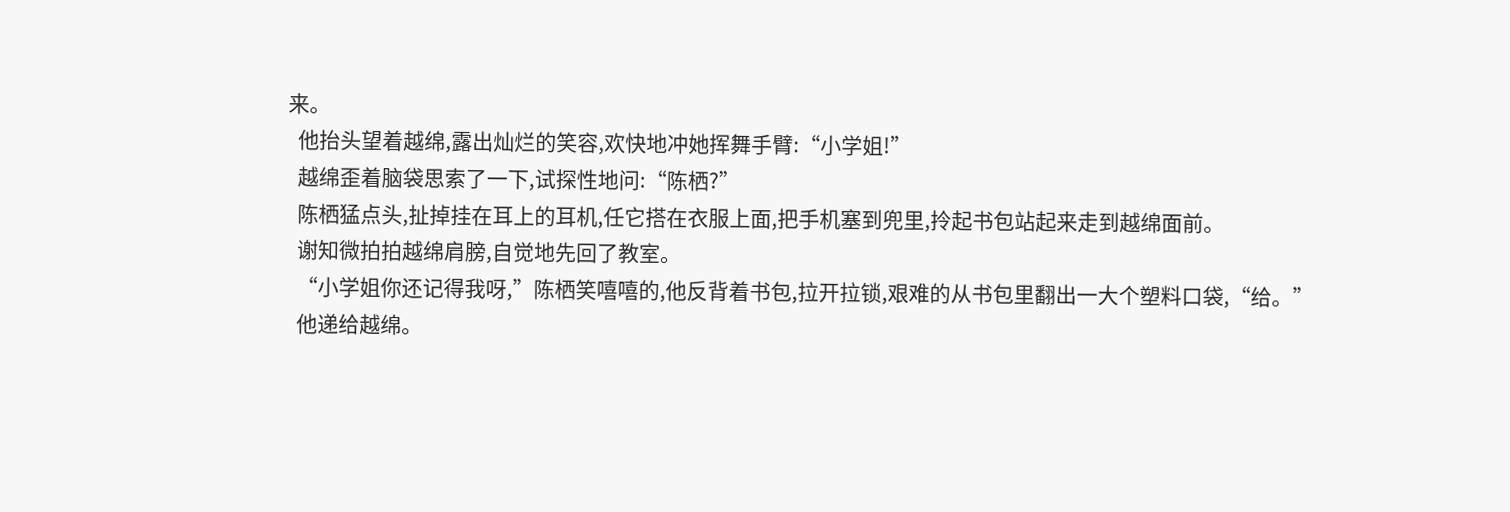来。
  他抬头望着越绵,露出灿烂的笑容,欢快地冲她挥舞手臂:“小学姐!”
  越绵歪着脑袋思索了一下,试探性地问:“陈栖?”
  陈栖猛点头,扯掉挂在耳上的耳机,任它搭在衣服上面,把手机塞到兜里,拎起书包站起来走到越绵面前。
  谢知微拍拍越绵肩膀,自觉地先回了教室。
  “小学姐你还记得我呀,”陈栖笑嘻嘻的,他反背着书包,拉开拉锁,艰难的从书包里翻出一大个塑料口袋,“给。”
  他递给越绵。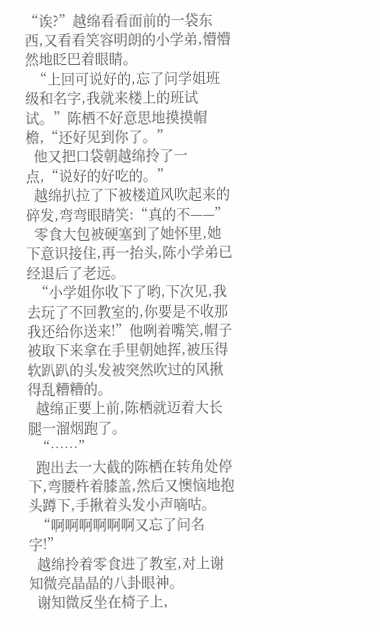“诶?”越绵看看面前的一袋东西,又看看笑容明朗的小学弟,懵懵然地眨巴着眼睛。
  “上回可说好的,忘了问学姐班级和名字,我就来楼上的班试试。”陈栖不好意思地摸摸帽檐,“还好见到你了。”
  他又把口袋朝越绵拎了一点,“说好的好吃的。”
  越绵扒拉了下被楼道风吹起来的碎发,弯弯眼睛笑:“真的不——”
  零食大包被硬塞到了她怀里,她下意识接住,再一抬头,陈小学弟已经退后了老远。
  “小学姐你收下了哟,下次见,我去玩了不回教室的,你要是不收那我还给你送来!”他咧着嘴笑,帽子被取下来拿在手里朝她挥,被压得软趴趴的头发被突然吹过的风揪得乱糟糟的。
  越绵正要上前,陈栖就迈着大长腿一溜烟跑了。
  “……”
  跑出去一大截的陈栖在转角处停下,弯腰杵着膝盖,然后又懊恼地抱头蹲下,手揪着头发小声嘀咕。
  “啊啊啊啊啊啊又忘了问名字!”
  越绵拎着零食进了教室,对上谢知微亮晶晶的八卦眼神。
  谢知微反坐在椅子上,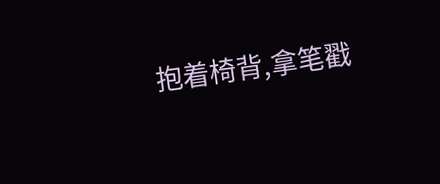抱着椅背,拿笔戳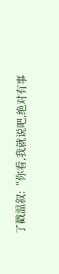了戳温叙:“你看,我就说吧,绝对有事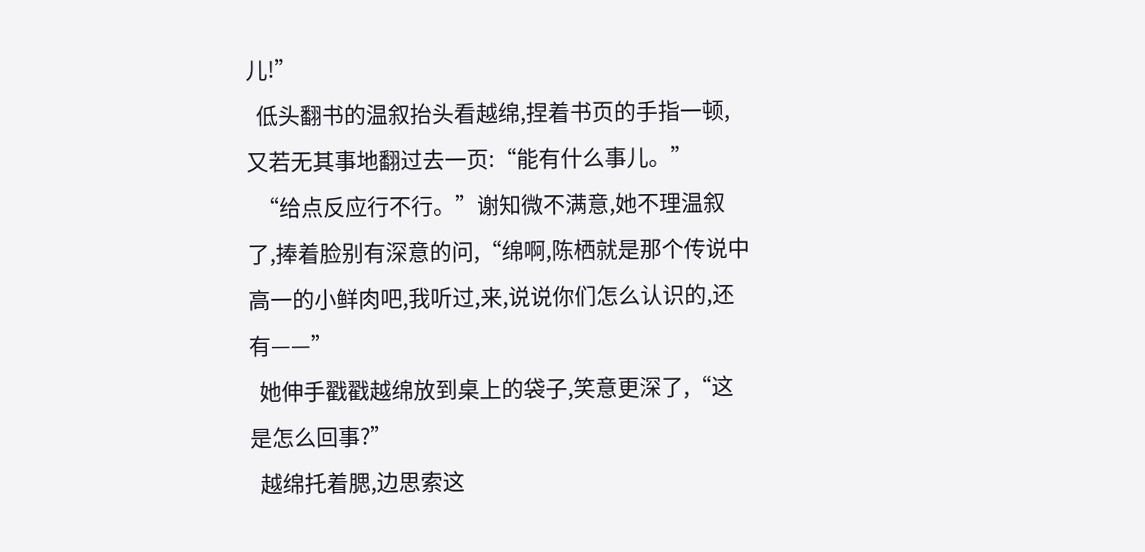儿!”
  低头翻书的温叙抬头看越绵,捏着书页的手指一顿,又若无其事地翻过去一页:“能有什么事儿。”
  “给点反应行不行。”谢知微不满意,她不理温叙了,捧着脸别有深意的问,“绵啊,陈栖就是那个传说中高一的小鲜肉吧,我听过,来,说说你们怎么认识的,还有——”
  她伸手戳戳越绵放到桌上的袋子,笑意更深了,“这是怎么回事?”
  越绵托着腮,边思索这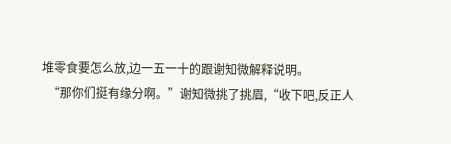堆零食要怎么放,边一五一十的跟谢知微解释说明。
  “那你们挺有缘分啊。”谢知微挑了挑眉,“收下吧,反正人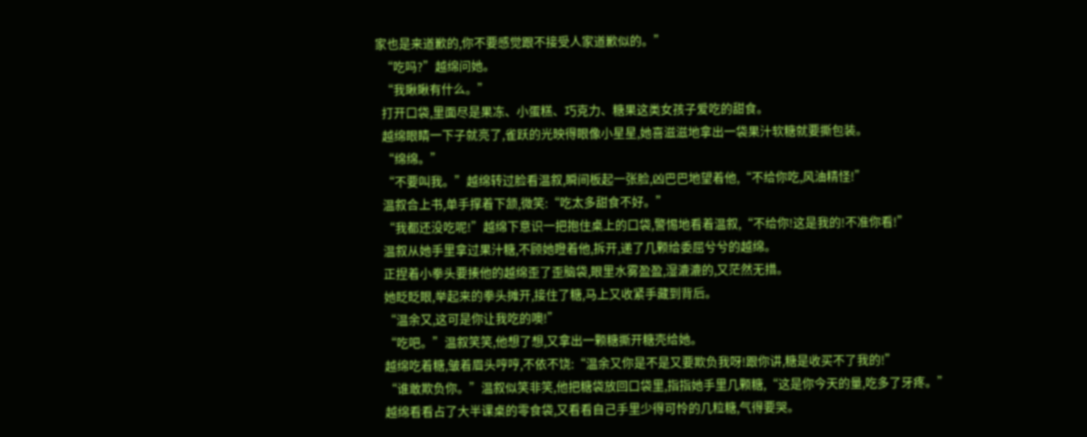家也是来道歉的,你不要感觉跟不接受人家道歉似的。”
  “吃吗?”越绵问她。
  “我瞅瞅有什么。”
  打开口袋,里面尽是果冻、小蛋糕、巧克力、糖果这类女孩子爱吃的甜食。
  越绵眼睛一下子就亮了,雀跃的光映得眼像小星星,她喜滋滋地拿出一袋果汁软糖就要撕包装。
  “绵绵。”
  “不要叫我。”越绵转过脸看温叙,瞬间板起一张脸,凶巴巴地望着他,“不给你吃,风油精怪!”
  温叙合上书,单手撑着下颔,微笑:“吃太多甜食不好。”
  “我都还没吃呢!”越绵下意识一把抱住桌上的口袋,警惕地看着温叙,“不给你!这是我的!不准你看!”
  温叙从她手里拿过果汁糖,不顾她瞪着他,拆开,递了几颗给委屈兮兮的越绵。
  正捏着小拳头要揍他的越绵歪了歪脑袋,眼里水雾盈盈,湿漉漉的,又茫然无措。
  她眨眨眼,举起来的拳头摊开,接住了糖,马上又收紧手藏到背后。
  “温余又,这可是你让我吃的噢!”
  “吃吧。”温叙笑笑,他想了想,又拿出一颗糖撕开糖壳给她。
  越绵吃着糖,皱着眉头哼哼,不依不饶:“温余又你是不是又要欺负我呀!跟你讲,糖是收买不了我的!”
  “谁敢欺负你。”温叙似笑非笑,他把糖袋放回口袋里,指指她手里几颗糖,“这是你今天的量,吃多了牙疼。”
  越绵看看占了大半课桌的零食袋,又看看自己手里少得可怜的几粒糖,气得要哭。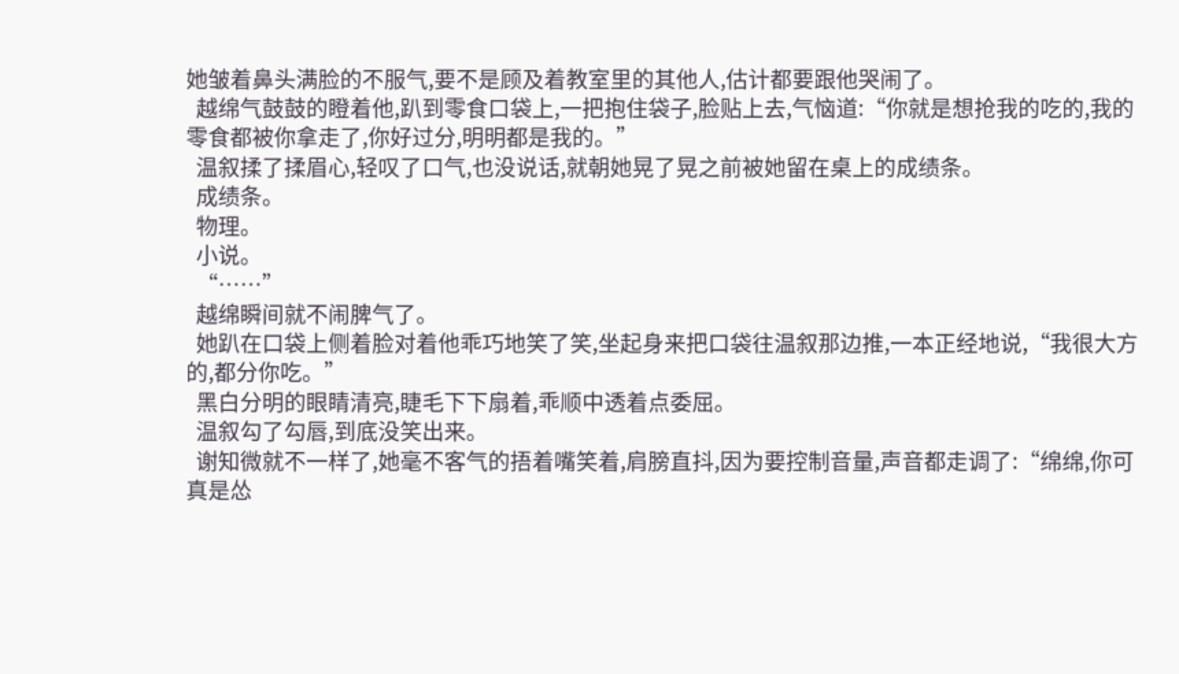她皱着鼻头满脸的不服气,要不是顾及着教室里的其他人,估计都要跟他哭闹了。
  越绵气鼓鼓的瞪着他,趴到零食口袋上,一把抱住袋子,脸贴上去,气恼道:“你就是想抢我的吃的,我的零食都被你拿走了,你好过分,明明都是我的。”
  温叙揉了揉眉心,轻叹了口气,也没说话,就朝她晃了晃之前被她留在桌上的成绩条。
  成绩条。
  物理。
  小说。
  “……”
  越绵瞬间就不闹脾气了。
  她趴在口袋上侧着脸对着他乖巧地笑了笑,坐起身来把口袋往温叙那边推,一本正经地说,“我很大方的,都分你吃。”
  黑白分明的眼睛清亮,睫毛下下扇着,乖顺中透着点委屈。
  温叙勾了勾唇,到底没笑出来。
  谢知微就不一样了,她毫不客气的捂着嘴笑着,肩膀直抖,因为要控制音量,声音都走调了:“绵绵,你可真是怂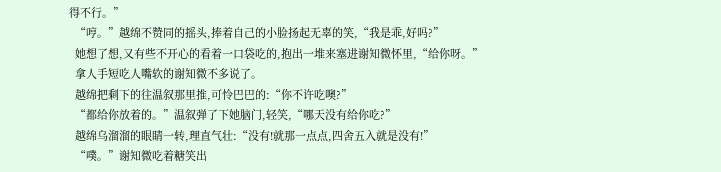得不行。”
  “哼。”越绵不赞同的摇头,捧着自己的小脸扬起无辜的笑,“我是乖,好吗?”
  她想了想,又有些不开心的看着一口袋吃的,抱出一堆来塞进谢知微怀里,“给你呀。”
  拿人手短吃人嘴软的谢知微不多说了。
  越绵把剩下的往温叙那里推,可怜巴巴的:“你不许吃噢?”
  “都给你放着的。”温叙弹了下她脑门,轻笑,“哪天没有给你吃?”
  越绵乌溜溜的眼睛一转,理直气壮:“没有!就那一点点,四舍五入就是没有!”
  “噗。”谢知微吃着糖笑出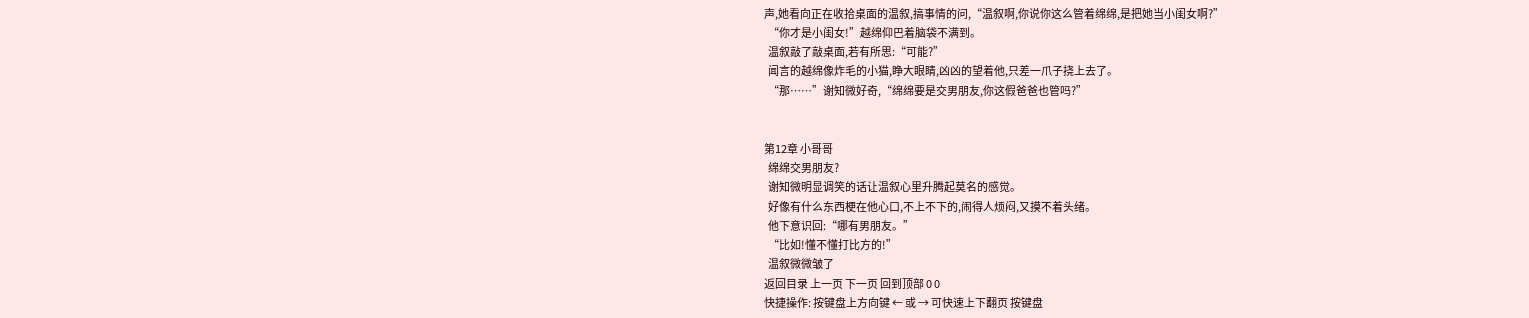声,她看向正在收拾桌面的温叙,搞事情的问,“温叙啊,你说你这么管着绵绵,是把她当小闺女啊?”
  “你才是小闺女!”越绵仰巴着脑袋不满到。
  温叙敲了敲桌面,若有所思:“可能?”
  闻言的越绵像炸毛的小猫,睁大眼睛,凶凶的望着他,只差一爪子挠上去了。
  “那……”谢知微好奇,“绵绵要是交男朋友,你这假爸爸也管吗?”


第12章 小哥哥
  绵绵交男朋友?
  谢知微明显调笑的话让温叙心里升腾起莫名的感觉。
  好像有什么东西梗在他心口,不上不下的,闹得人烦闷,又摸不着头绪。
  他下意识回:“哪有男朋友。”
  “比如!懂不懂打比方的!”
  温叙微微皱了
返回目录 上一页 下一页 回到顶部 0 0
快捷操作: 按键盘上方向键 ← 或 → 可快速上下翻页 按键盘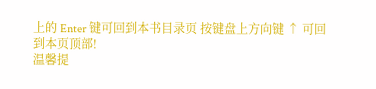上的 Enter 键可回到本书目录页 按键盘上方向键 ↑ 可回到本页顶部!
温馨提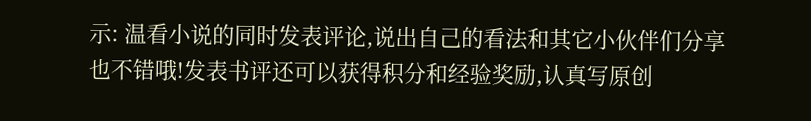示: 温看小说的同时发表评论,说出自己的看法和其它小伙伴们分享也不错哦!发表书评还可以获得积分和经验奖励,认真写原创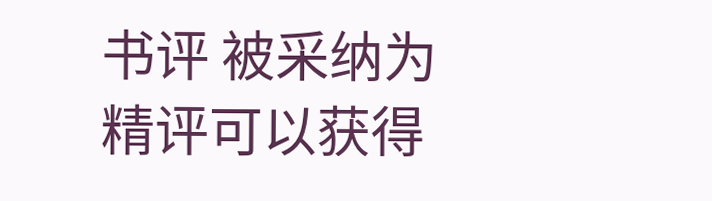书评 被采纳为精评可以获得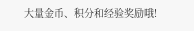大量金币、积分和经验奖励哦!